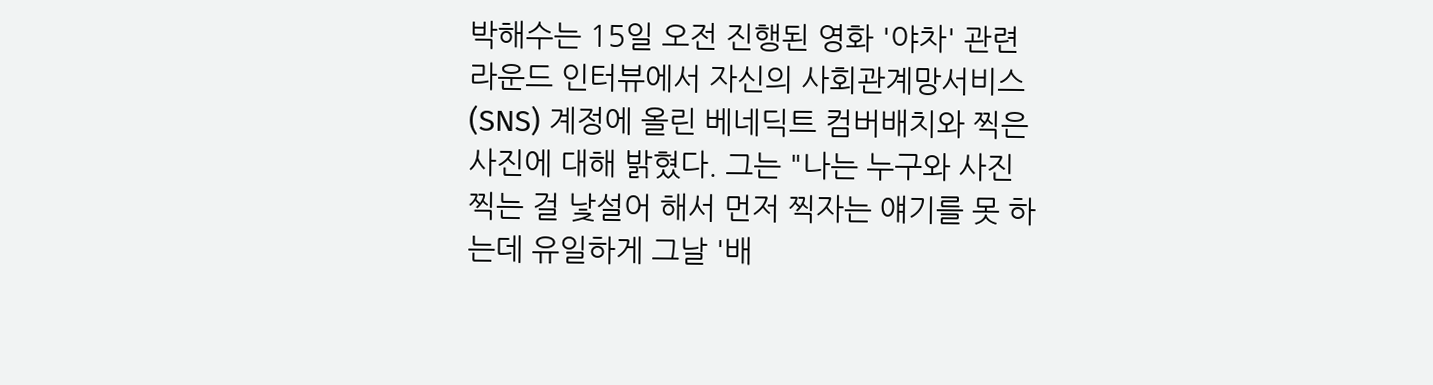박해수는 15일 오전 진행된 영화 '야차' 관련 라운드 인터뷰에서 자신의 사회관계망서비스(SNS) 계정에 올린 베네딕트 컴버배치와 찍은 사진에 대해 밝혔다. 그는 "나는 누구와 사진 찍는 걸 낯설어 해서 먼저 찍자는 얘기를 못 하는데 유일하게 그날 '배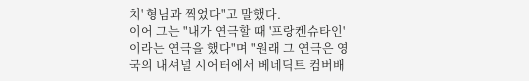치' 형님과 찍었다"고 말했다.
이어 그는 "내가 연극할 때 '프랑켄슈타인'이라는 연극을 했다"며 "원래 그 연극은 영국의 내셔널 시어터에서 베네딕트 컴버배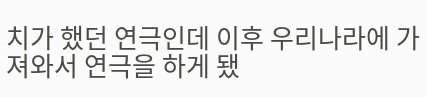치가 했던 연극인데 이후 우리나라에 가져와서 연극을 하게 됐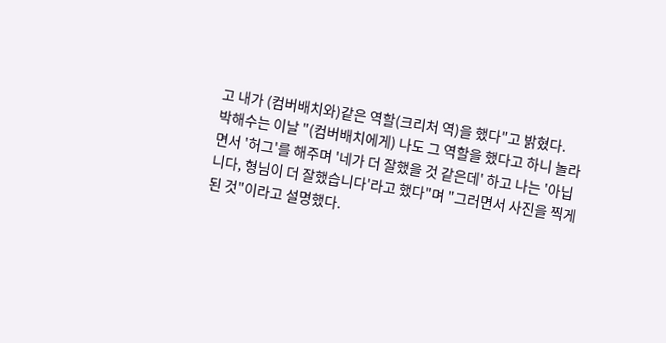고 내가 (컴버배치와)같은 역할(크리처 역)을 했다"고 밝혔다.
박해수는 이날 "(컴버배치에게) 나도 그 역할을 했다고 하니 놀라면서 '허그'를 해주며 '네가 더 잘했을 것 같은데' 하고 나는 '아닙니다, 형님이 더 잘했습니다'라고 했다"며 "그러면서 사진을 찍게 된 것"이라고 설명했다.